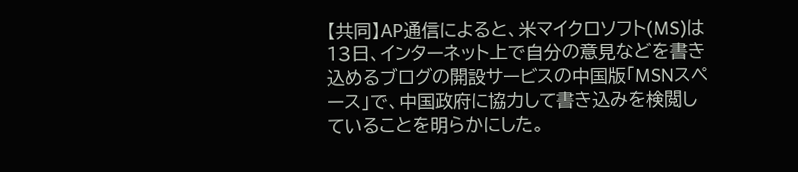【共同】AP通信によると、米マイクロソフト(MS)は13日、インターネット上で自分の意見などを書き込めるブログの開設サービスの中国版「MSNスペース」で、中国政府に協力して書き込みを検閲していることを明らかにした。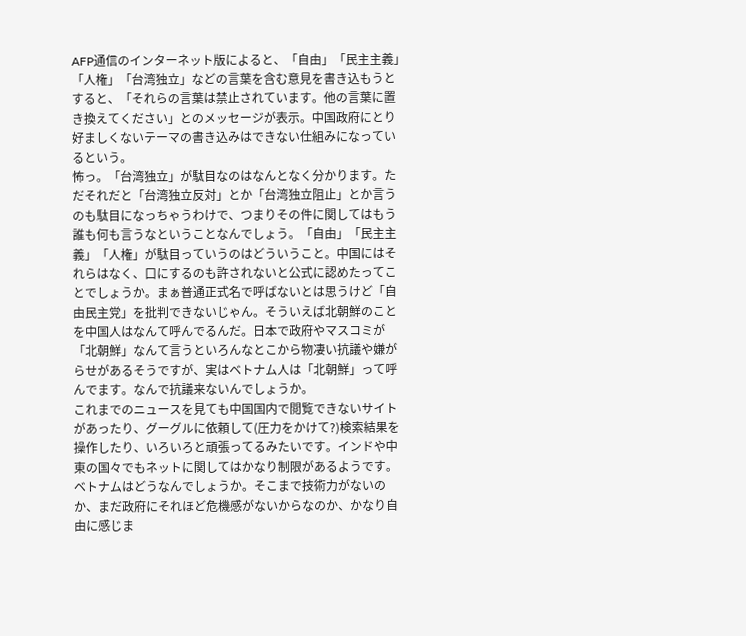AFP通信のインターネット版によると、「自由」「民主主義」「人権」「台湾独立」などの言葉を含む意見を書き込もうとすると、「それらの言葉は禁止されています。他の言葉に置き換えてください」とのメッセージが表示。中国政府にとり好ましくないテーマの書き込みはできない仕組みになっているという。
怖っ。「台湾独立」が駄目なのはなんとなく分かります。ただそれだと「台湾独立反対」とか「台湾独立阻止」とか言うのも駄目になっちゃうわけで、つまりその件に関してはもう誰も何も言うなということなんでしょう。「自由」「民主主義」「人権」が駄目っていうのはどういうこと。中国にはそれらはなく、口にするのも許されないと公式に認めたってことでしょうか。まぁ普通正式名で呼ばないとは思うけど「自由民主党」を批判できないじゃん。そういえば北朝鮮のことを中国人はなんて呼んでるんだ。日本で政府やマスコミが「北朝鮮」なんて言うといろんなとこから物凄い抗議や嫌がらせがあるそうですが、実はベトナム人は「北朝鮮」って呼んでます。なんで抗議来ないんでしょうか。
これまでのニュースを見ても中国国内で閲覧できないサイトがあったり、グーグルに依頼して(圧力をかけて?)検索結果を操作したり、いろいろと頑張ってるみたいです。インドや中東の国々でもネットに関してはかなり制限があるようです。
ベトナムはどうなんでしょうか。そこまで技術力がないのか、まだ政府にそれほど危機感がないからなのか、かなり自由に感じま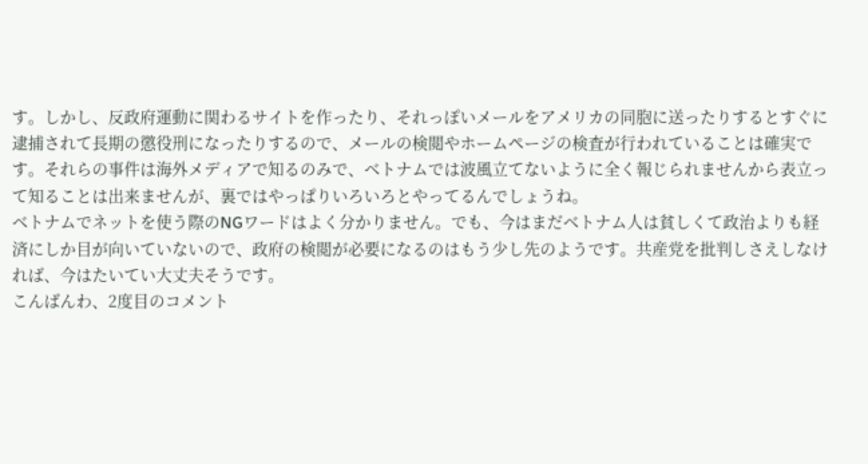す。しかし、反政府運動に関わるサイトを作ったり、それっぽいメールをアメリカの同胞に送ったりするとすぐに逮捕されて長期の懲役刑になったりするので、メールの検閲やホームページの検査が行われていることは確実です。それらの事件は海外メディアで知るのみで、ベトナムでは波風立てないように全く報じられませんから表立って知ることは出来ませんが、裏ではやっぱりいろいろとやってるんでしょうね。
ベトナムでネットを使う際のNGワードはよく分かりません。でも、今はまだベトナム人は貧しくて政治よりも経済にしか目が向いていないので、政府の検閲が必要になるのはもう少し先のようです。共産党を批判しさえしなければ、今はたいてい大丈夫そうです。
こんばんわ、2度目のコメント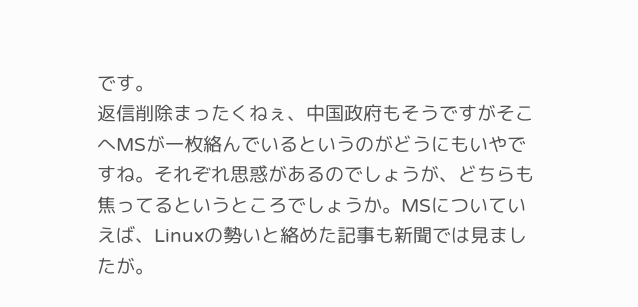です。
返信削除まったくねぇ、中国政府もそうですがそこへMSが一枚絡んでいるというのがどうにもいやですね。それぞれ思惑があるのでしょうが、どちらも焦ってるというところでしょうか。MSについていえば、Linuxの勢いと絡めた記事も新聞では見ましたが。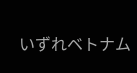いずれベトナム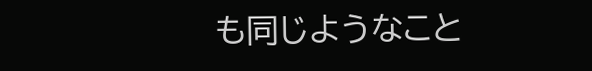も同じようなこと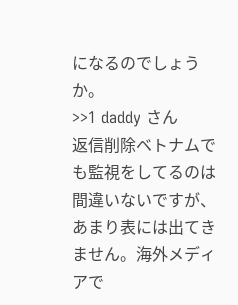になるのでしょうか。
>>1 daddy さん
返信削除ベトナムでも監視をしてるのは間違いないですが、あまり表には出てきません。海外メディアで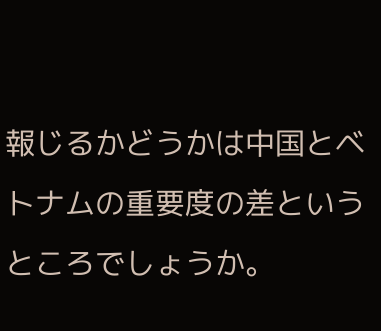報じるかどうかは中国とベトナムの重要度の差というところでしょうか。